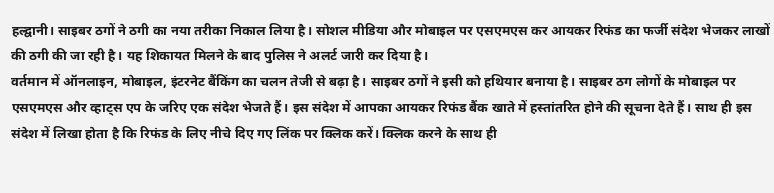हल्द्वानी। साइबर ठगों ने ठगी का नया तरीका निकाल लिया है। सोशल मीडिया और मोबाइल पर एसएमएस कर आयकर रिफंड का फर्जी संदेश भेजकर लाखों की ठगी की जा रही है। यह शिकायत मिलने के बाद पुलिस ने अलर्ट जारी कर दिया है।
वर्तमान में ऑनलाइन, मोबाइल, इंटरनेट बैंकिंग का चलन तेजी से बढ़ा है। साइबर ठगों ने इसी को हथियार बनाया है। साइबर ठग लोगों के मोबाइल पर एसएमएस और व्हाट्स एप के जरिए एक संदेश भेजते हैं। इस संदेश में आपका आयकर रिफंड बैंक खाते में हस्तांतरित होने की सूचना देते हैं। साथ ही इस संदेश में लिखा होता है कि रिफंड के लिए नीचे दिए गए लिंक पर क्लिक करें। क्लिक करने के साथ ही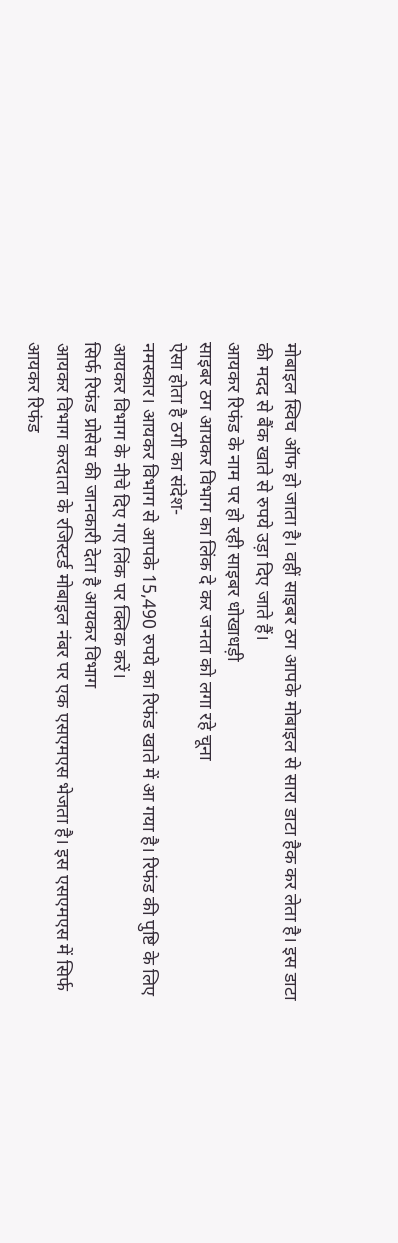मोबाइल स्विच ऑफ हो जाता है। वहीं साइबर ठग आपके मोबाइल से सारा डाटा हैक कर लेता है। इस डाटा की मदद से बैंक खाते से रुपये उड़ा दिए जाते हैं।
आयकर रिफंड के नाम पर हो रही साइबर धोखाधड़ी
साइबर ठग आयकर विभाग का लिंक दे कर जनता को लगा रहे चूना
ऐसा होता है ठगी का संदेश-
नमस्कार। आयकर विभाग से आपके 15,490 रुपये का रिफंड खाते में आ गया है। रिफंड की पुष्टि के लिए आयकर विभाग के नीचे दिए गए लिंक पर क्लिक करें।
सिर्फ रिफंड प्रोसेस की जानकारी देता है आयकर विभाग
आयकर विभाग करदाता के रजिस्टर्ड मोबाइल नंबर पर एक एसएमएस भेजता है। इस एसएमएस में सिर्फ आयकर रिफंड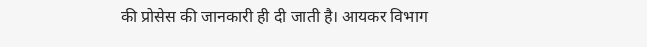की प्रोसेस की जानकारी ही दी जाती है। आयकर विभाग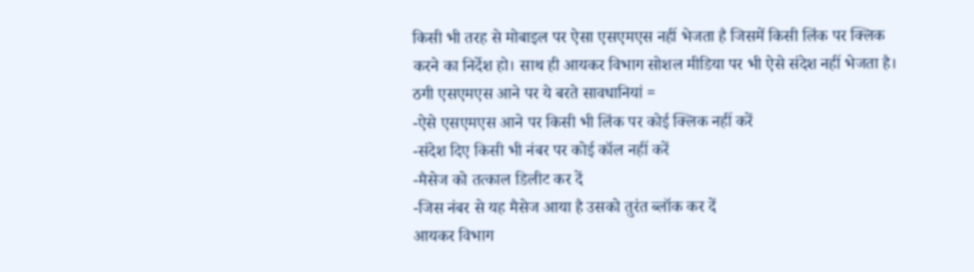किसी भी तरह से मोबाइल पर ऐसा एसएमएस नहीं भेजता है जिसमें किसी लिंक पर क्लिक करने का निर्देश हो। साथ ही आयकर विभाग सोशल मीडिया पर भी ऐसे संदेश नहीं भेजता है।
ठगी एसएमएस आने पर ये बरते सावधानियां =
-ऐसे एसएमएस आने पर किसी भी लिंक पर कोई क्लिक नहीं करें
-संदेश दिए किसी भी नंबर पर कोई कॉल नहीं करें
-मैसेज को तत्काल डिलीट कर दें
-जिस नंबर से यह मैसेज आया है उसको तुरंत ब्लॉक कर दें
आयकर विभाग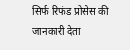सिर्फ रिफंड प्रोसेस की जानकारी देता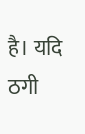है। यदि ठगी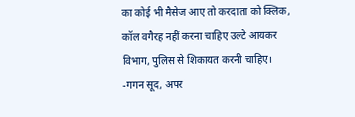का कोई भी मैसेज आए तो करदाता को क्लिक, कॉल वगैरह नहीं करना चाहिए उल्टे आयकर विभाग, पुलिस से शिकायत करनी चाहिए।
-गगन सूद, अपर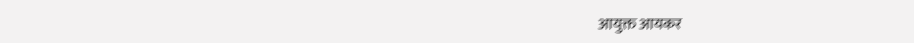आयुक्त आयकर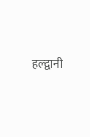हल्द्वानी